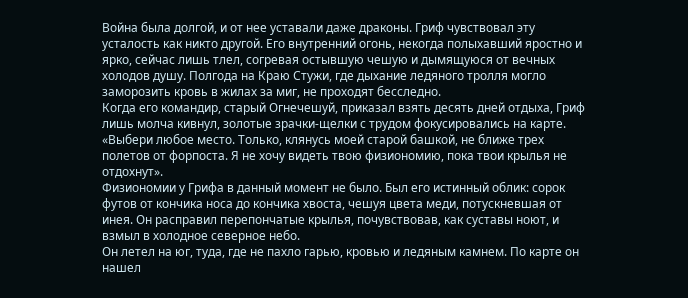Война была долгой, и от нее уставали даже драконы. Гриф чувствовал эту усталость как никто другой. Его внутренний огонь, некогда полыхавший яростно и ярко, сейчас лишь тлел, согревая остывшую чешую и дымящуюся от вечных холодов душу. Полгода на Краю Стужи, где дыхание ледяного тролля могло заморозить кровь в жилах за миг, не проходят бесследно.
Когда его командир, старый Огнечешуй, приказал взять десять дней отдыха, Гриф лишь молча кивнул, золотые зрачки-щелки с трудом фокусировались на карте. «Выбери любое место. Только, клянусь моей старой башкой, не ближе трех полетов от форпоста. Я не хочу видеть твою физиономию, пока твои крылья не отдохнут».
Физиономии у Грифа в данный момент не было. Был его истинный облик: сорок футов от кончика носа до кончика хвоста, чешуя цвета меди, потускневшая от инея. Он расправил перепончатые крылья, почувствовав, как суставы ноют, и взмыл в холодное северное небо.
Он летел на юг, туда, где не пахло гарью, кровью и ледяным камнем. По карте он нашел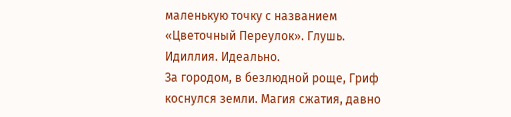маленькую точку с названием «Цветочный Переулок». Глушь. Идиллия. Идеально.
За городом, в безлюдной роще, Гриф коснулся земли. Магия сжатия, давно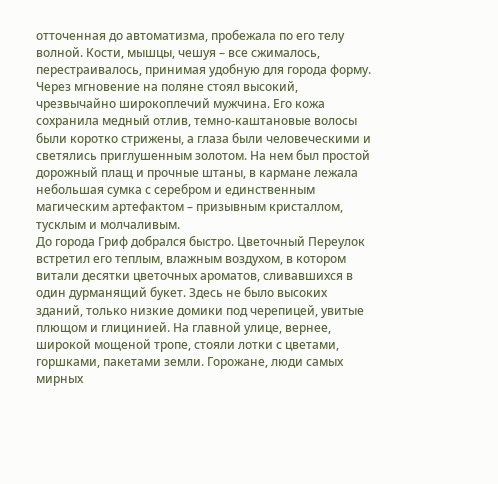отточенная до автоматизма, пробежала по его телу волной. Кости, мышцы, чешуя – все сжималось, перестраивалось, принимая удобную для города форму. Через мгновение на поляне стоял высокий, чрезвычайно широкоплечий мужчина. Его кожа сохранила медный отлив, темно-каштановые волосы были коротко стрижены, а глаза были человеческими и светялись приглушенным золотом. На нем был простой дорожный плащ и прочные штаны, в кармане лежала небольшая сумка с серебром и единственным магическим артефактом – призывным кристаллом, тусклым и молчаливым.
До города Гриф добрался быстро. Цветочный Переулок встретил его теплым, влажным воздухом, в котором витали десятки цветочных ароматов, сливавшихся в один дурманящий букет. Здесь не было высоких зданий, только низкие домики под черепицей, увитые плющом и глицинией. На главной улице, вернее, широкой мощеной тропе, стояли лотки с цветами, горшками, пакетами земли. Горожане, люди самых мирных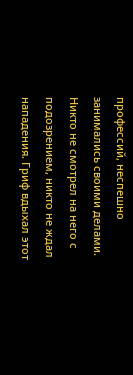профессий, неспешно занимались своими делами. Никто не смотрел на него с подозрением, никто не ждал нападения. Гриф вдыхал этот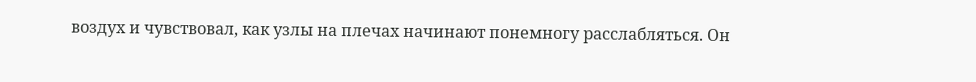воздух и чувствовал, как узлы на плечах начинают понемногу расслабляться. Он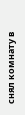снял комнату в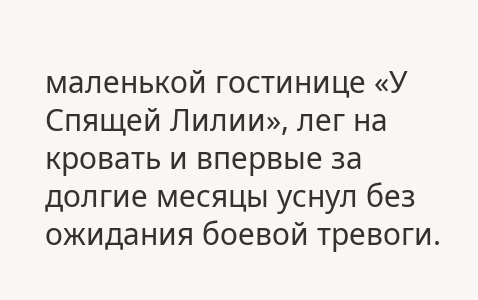маленькой гостинице «У Спящей Лилии», лег на кровать и впервые за долгие месяцы уснул без ожидания боевой тревоги.